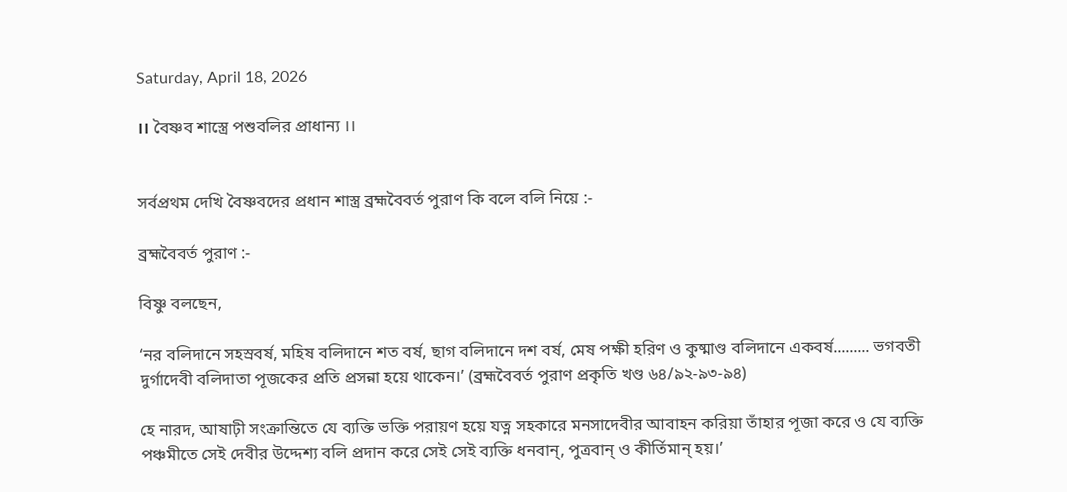Saturday, April 18, 2026

।। বৈষ্ণব শাস্ত্রে পশুবলির প্রাধান্য ।।


সর্বপ্রথম দেখি বৈষ্ণবদের প্রধান শাস্ত্র ব্রহ্মবৈবর্ত পুরাণ কি বলে বলি নিয়ে :-

ব্রহ্মবৈবর্ত পুরাণ :-

বিষ্ণু বলছেন,

‘নর বলিদানে সহস্রবর্ষ, মহিষ বলিদানে শত বর্ষ, ছাগ বলিদানে দশ বর্ষ, মেষ পক্ষী হরিণ ও কুষ্মাণ্ড বলিদানে একবর্ষ......... ভগবতী দুর্গাদেবী বলিদাতা পূজকের প্রতি প্রসন্না হয়ে থাকেন।’ (ব্রহ্মবৈবর্ত পুরাণ প্রকৃতি খণ্ড ৬৪/৯২-৯৩-৯৪)

হে নারদ, আষাঢ়ী সংক্রান্তিতে যে ব্যক্তি ভক্তি পরায়ণ হয়ে যত্ন সহকারে মনসাদেবীর আবাহন করিয়া তাঁহার পূজা করে ও যে ব্যক্তি পঞ্চমীতে সেই দেবীর উদ্দেশ্য বলি প্রদান করে সেই সেই ব্যক্তি ধনবান্, পুত্রবান্ ও কীর্তিমান্ হয়।’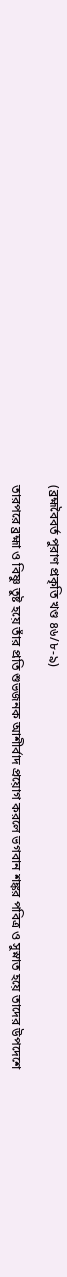(ব্রহ্মবৈবর্ত পুরাণ প্রকৃতি খণ্ড ৪৬/৮-৯)

তারপরে ব্রহ্মা ও বিষ্ণু তুষ্ট হয়ে তাঁর প্রতি শুভজনক আশীর্বাদ প্রয়োগ করলে ভগবান শঙ্কর পবিত্র ও সুস্নাত হয়ে তাদের উপদেশে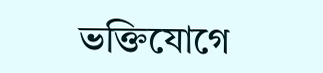ভক্তিযোগে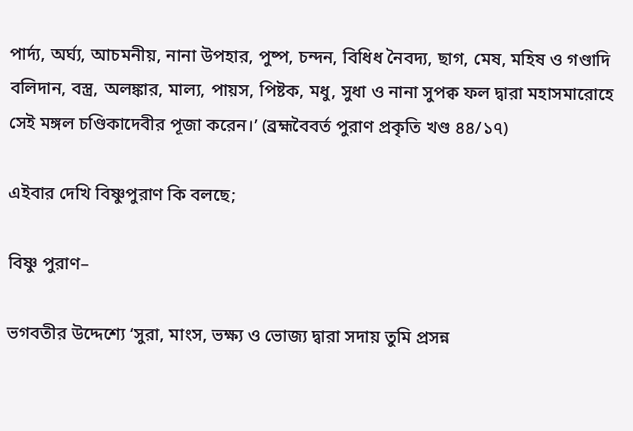পার্দ্য, অর্ঘ্য, আচমনীয়, নানা উপহার, পুষ্প, চন্দন, বিধিধ নৈবদ্য, ছাগ, মেষ, মহিষ ও গণ্ডাদি বলিদান, বস্ত্র, অলঙ্কার, মাল্য, পায়স, পিষ্টক, মধু, সুধা ও নানা সুপক্ব ফল দ্বারা মহাসমারোহে সেই মঙ্গল চণ্ডিকাদেবীর পূজা করেন।’ (ব্রহ্মবৈবর্ত পুরাণ প্রকৃতি খণ্ড ৪৪/১৭)

এইবার দেখি বিষ্ণুপুরাণ কি বলছে;

বিষ্ণু পুরাণ–

ভগবতীর উদ্দেশ্যে ‘সুরা, মাংস, ভক্ষ্য ও ভোজ্য দ্বারা সদায় তুমি প্রসন্ন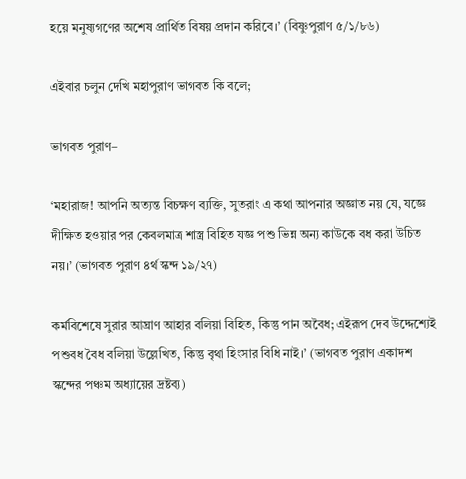হয়ে মনুষ্যগণের অশেষ প্রার্থিত বিষয় প্রদান করিবে।’ (বিষ্ণুপুরাণ ৫/১/৮৬)

এইবার চলুন দেখি মহাপুরাণ ভাগবত কি বলে;

ভাগবত পুরাণ–

‘মহারাজ! আপনি অত্যন্ত বিচক্ষণ ব্যক্তি, সুতরাং এ কথা আপনার অজ্ঞাত নয় যে, যজ্ঞে দীক্ষিত হওয়ার পর কেবলমাত্র শাস্ত্র বিহিত যজ্ঞ পশু ভিন্ন অন্য কাউকে বধ করা উচিত নয়।’ (ভাগবত পুরাণ ৪র্থ স্কন্দ ১৯/২৭)

কর্মবিশেষে সুরার আঘ্রাণ আহার বলিয়া বিহিত, কিন্তু পান অবৈধ; এইরূপ দেব উদ্দেশ্যেই পশুবধ বৈধ বলিয়া উল্লেখিত, কিন্তু বৃথা হিংসার বিধি নাই।’ (ভাগবত পুরাণ একাদশ স্কন্দের পঞ্চম অধ্যায়ের দ্রষ্টব্য)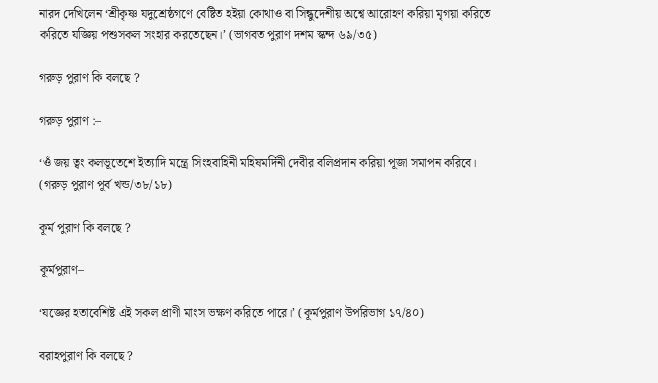নারদ দেখিলেন ‘শ্রীকৃষ্ণ যদুশ্রেষ্ঠগণে বেষ্টিত হইয়া কোথাও বা সিন্ধুদেশীয় অশ্বে আরোহণ করিয়া মৃগয়া করিতে করিতে যজ্ঞিয় পশুসকল সংহার করতেছেন।’ (ভাগবত পুরাণ দশম স্কন্দ ৬৯/৩৫)

গরুড় পুরাণ কি বলছে ?

গরুড় পুরাণ :–

‘ওঁ জয় ত্বং কলভূতেশে ইত্যাদি মন্ত্রে সিংহবাহিনী মহিষমর্দিনী দেবীর বলিপ্রদান করিয়া পূজা সমাপন করিবে। (গরুড় পুরাণ পূর্ব খন্ড/৩৮/১৮)

কূর্ম পুরাণ কি বলছে ?

কূর্মপুরাণ–

‘যজ্ঞের হতাবেশিষ্ট এই সকল প্রাণী মাংস ভক্ষণ করিতে পারে।’ (কূর্মপুরাণ উপরিভাগ ১৭/৪০)

বরাহপুরাণ কি বলছে ?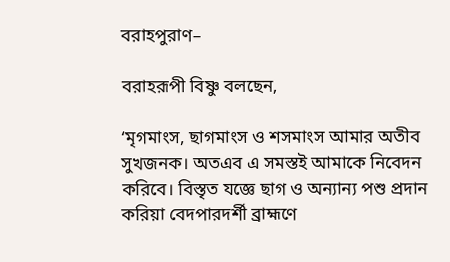বরাহপুরাণ–

বরাহরূপী বিষ্ণু বলছেন,

‘মৃগমাংস, ছাগমাংস ও শসমাংস আমার অতীব সুখজনক। অতএব এ সমস্তই আমাকে নিবেদন করিবে। বিস্তৃত যজ্ঞে ছাগ ও অন্যান্য পশু প্রদান করিয়া বেদপারদর্শী ব্রাহ্মণে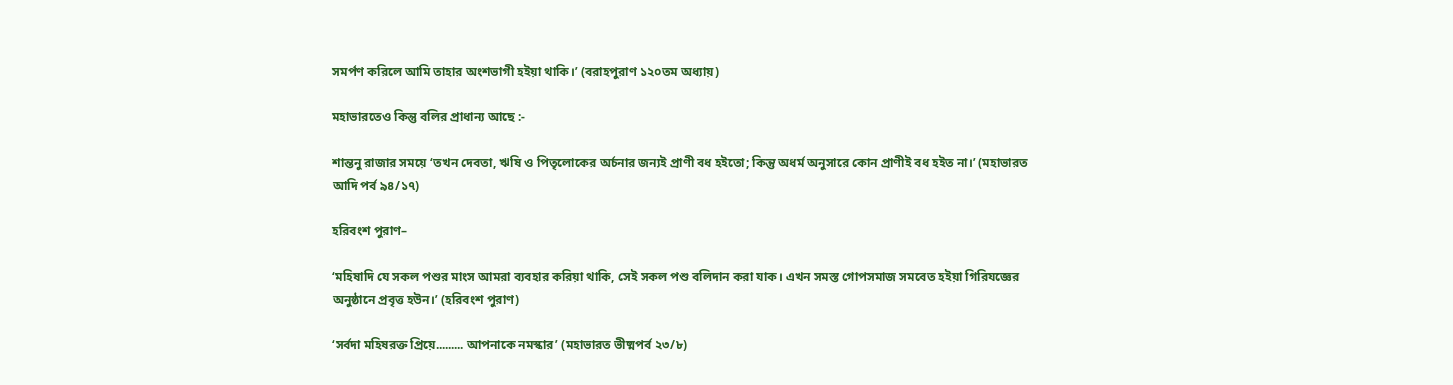সমর্পণ করিলে আমি তাহার অংশভাগী হইয়া থাকি।’ (বরাহপুরাণ ১২০তম অধ্যায়)

মহাভারতেও কিন্তু বলির প্রাধান্য আছে :-

শান্তনু রাজার সময়ে ‘তখন দেবতা, ঋষি ও পিতৃলোকের অর্চনার জন্যই প্রাণী বধ হইতো; কিন্তু অধর্ম অনুসারে কোন প্রাণীই বধ হইত না।’ (মহাভারত আদি পর্ব ৯৪/১৭)

হরিবংশ পুরাণ–

‘মহিষাদি যে সকল পশুর মাংস আমরা ব্যবহার করিয়া থাকি, সেই সকল পশু বলিদান করা যাক। এখন সমস্ত গোপসমাজ সমবেত হইয়া গিরিযজ্ঞের অনুষ্ঠানে প্রবৃত্ত হউন।’ (হরিবংশ পুরাণ)

‘সর্বদা মহিষরক্ত প্রিয়ে......... আপনাকে নমস্কার’ (মহাভারত ভীষ্মপর্ব ২৩/৮)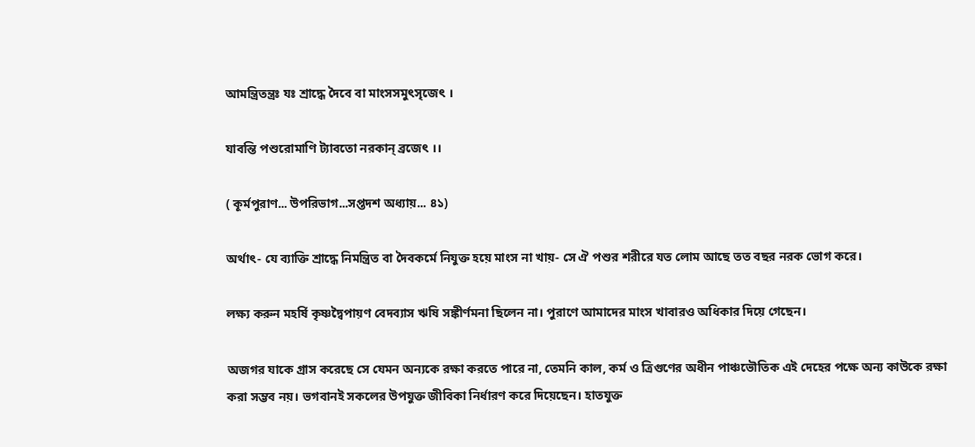আমন্ত্রিতন্ত্রঃ যঃ শ্রাদ্ধে দৈবে বা মাংসসমুৎসৃজেৎ ।

যাবন্তি পশুরোমাণি ট্যাবতো নরকান্‌ ব্রজেৎ ।।

( কূর্মপুরাণ... উপরিভাগ...সপ্তদশ অধ্যায়... ৪১)

অর্থাৎ- যে ব্যাক্তি শ্রাদ্ধে নিমন্ত্রিত বা দৈবকর্মে নিযুক্ত হয়ে মাংস না খায়- সে ঐ পশুর শরীরে যত লোম আছে তত বছর নরক ভোগ করে।

লক্ষ্য করুন মহর্ষি কৃষ্ণদ্বৈপায়ণ বেদব্যাস ঋষি সঙ্কীর্ণমনা ছিলেন না। পুরাণে আমাদের মাংস খাবারও অধিকার দিয়ে গেছেন।

অজগর যাকে গ্রাস করেছে সে যেমন অন্যকে রক্ষা করতে পারে না, তেমনি কাল, কর্ম ও ত্রিগুণের অধীন পাঞ্চভৌতিক এই দেহের পক্ষে অন্য কাউকে রক্ষা করা সম্ভব নয়। ভগবানই সকলের উপযুক্ত জীবিকা নির্ধারণ করে দিয়েছেন। হাতযুক্ত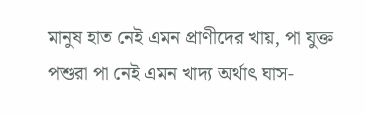মানুষ হাত নেই এমন প্রাণীদের খায়, পা যুক্ত পশুরা পা নেই এমন খাদ্য অর্থাৎ ঘাস-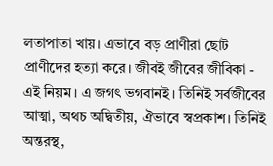লতাপাতা খায়। এভাবে বড় প্রাণীরা ছোট প্রাণীদের হত্যা করে। জীবই জীবের জীবিকা - এই নিয়ম। এ জগৎ ভগবানই। তিনিই সর্বজীবের আত্মা, অথচ অদ্বিতীয়, ঐভাবে স্বপ্রকাশ। তিনিই অন্তরস্থ,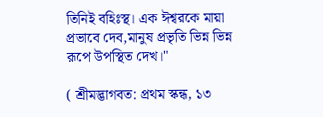তিনিই বহিঃস্থ। এক ঈশ্বরকে মায়া প্রভাবে দেব,মানুষ প্রভৃতি ভিন্ন ভিন্ন রূপে উপস্থিত দেখ।"

( শ্রীমদ্ভাগবত: প্রথম স্কন্ধ, ১৩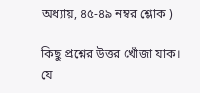অধ্যায়, ৪৫-৪৯ নম্বর শ্লোক )

কিছু প্রশ্নের উত্তর খোঁজা যাক। যে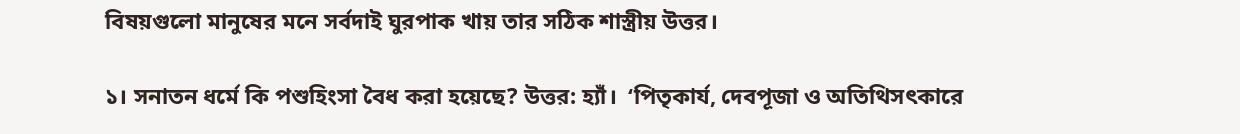বিষয়গুলো মানুষের মনে সর্বদাই ঘুরপাক খায় তার সঠিক শাস্ত্রীয় উত্তর।

১। সনাতন ধর্মে কি পশুহিংসা বৈধ করা হয়েছে? উত্তর: হ্যাঁ।  ‘পিতৃকাৰ্য, দেবপূজা ও অতিথিসৎকারে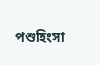পশুহিংসা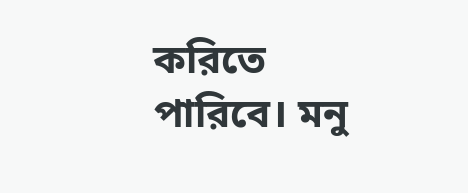করিতে পারিবে। মনু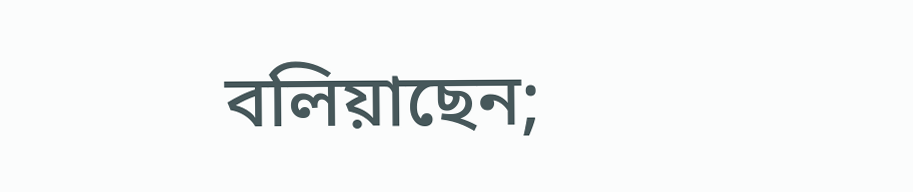বলিয়াছেন;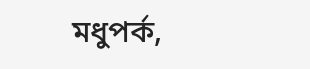মধুপর্ক,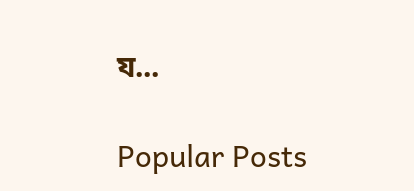য...

Popular Posts